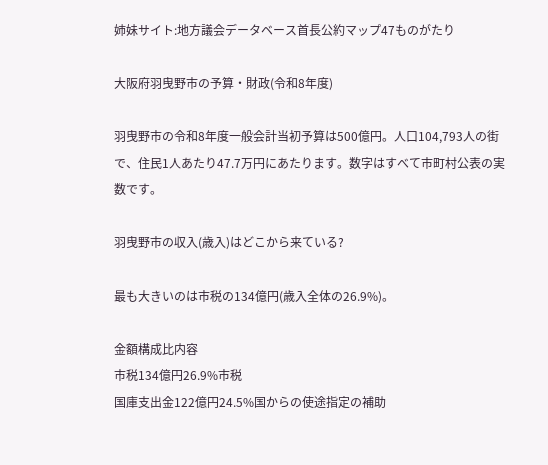姉妹サイト:地方議会データベース首長公約マップ47ものがたり

大阪府羽曳野市の予算・財政(令和8年度)

羽曳野市の令和8年度一般会計当初予算は500億円。人口104,793人の街で、住民1人あたり47.7万円にあたります。数字はすべて市町村公表の実数です。

羽曳野市の収入(歳入)はどこから来ている?

最も大きいのは市税の134億円(歳入全体の26.9%)。

金額構成比内容
市税134億円26.9%市税
国庫支出金122億円24.5%国からの使途指定の補助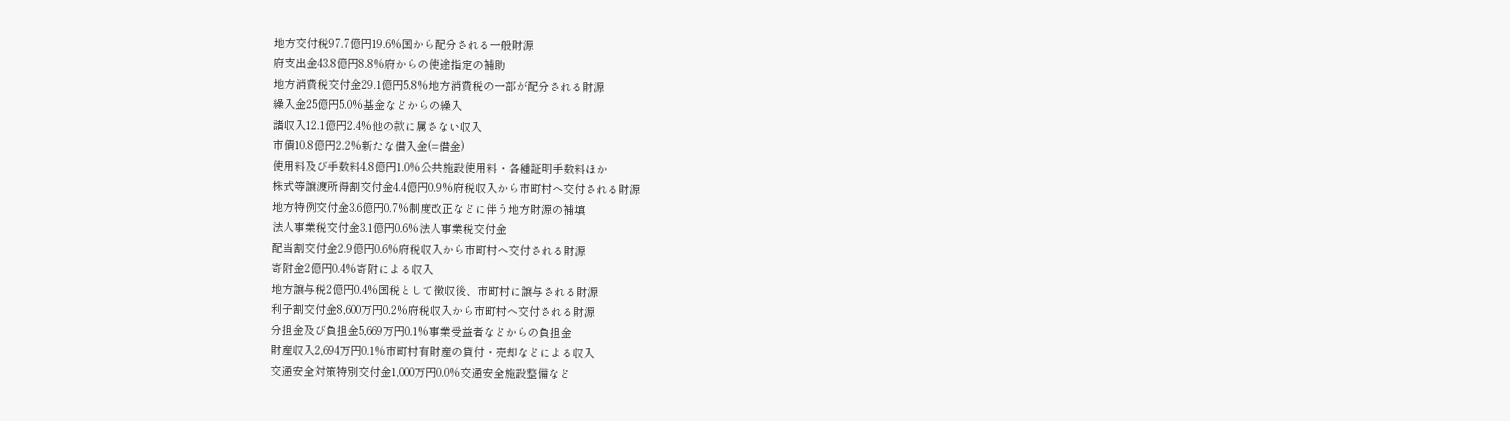地方交付税97.7億円19.6%国から配分される一般財源
府支出金43.8億円8.8%府からの使途指定の補助
地方消費税交付金29.1億円5.8%地方消費税の一部が配分される財源
繰入金25億円5.0%基金などからの繰入
諸収入12.1億円2.4%他の款に属さない収入
市債10.8億円2.2%新たな借入金(=借金)
使用料及び手数料4.8億円1.0%公共施設使用料・各種証明手数料ほか
株式等譲渡所得割交付金4.4億円0.9%府税収入から市町村へ交付される財源
地方特例交付金3.6億円0.7%制度改正などに伴う地方財源の補填
法人事業税交付金3.1億円0.6%法人事業税交付金
配当割交付金2.9億円0.6%府税収入から市町村へ交付される財源
寄附金2億円0.4%寄附による収入
地方譲与税2億円0.4%国税として徴収後、市町村に譲与される財源
利子割交付金8,600万円0.2%府税収入から市町村へ交付される財源
分担金及び負担金5,669万円0.1%事業受益者などからの負担金
財産収入2,694万円0.1%市町村有財産の貸付・売却などによる収入
交通安全対策特別交付金1,000万円0.0%交通安全施設整備など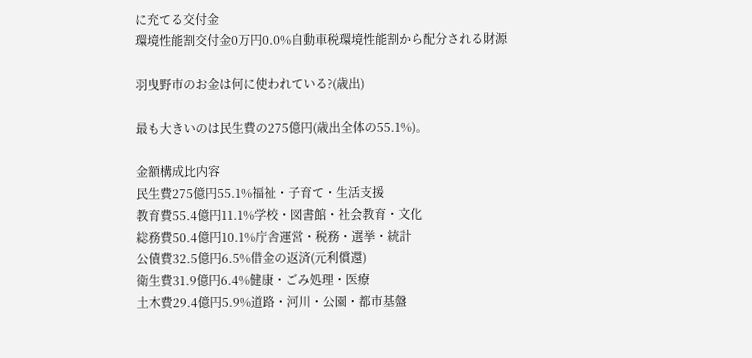に充てる交付金
環境性能割交付金0万円0.0%自動車税環境性能割から配分される財源

羽曳野市のお金は何に使われている?(歳出)

最も大きいのは民生費の275億円(歳出全体の55.1%)。

金額構成比内容
民生費275億円55.1%福祉・子育て・生活支援
教育費55.4億円11.1%学校・図書館・社会教育・文化
総務費50.4億円10.1%庁舎運営・税務・選挙・統計
公債費32.5億円6.5%借金の返済(元利償還)
衛生費31.9億円6.4%健康・ごみ処理・医療
土木費29.4億円5.9%道路・河川・公園・都市基盤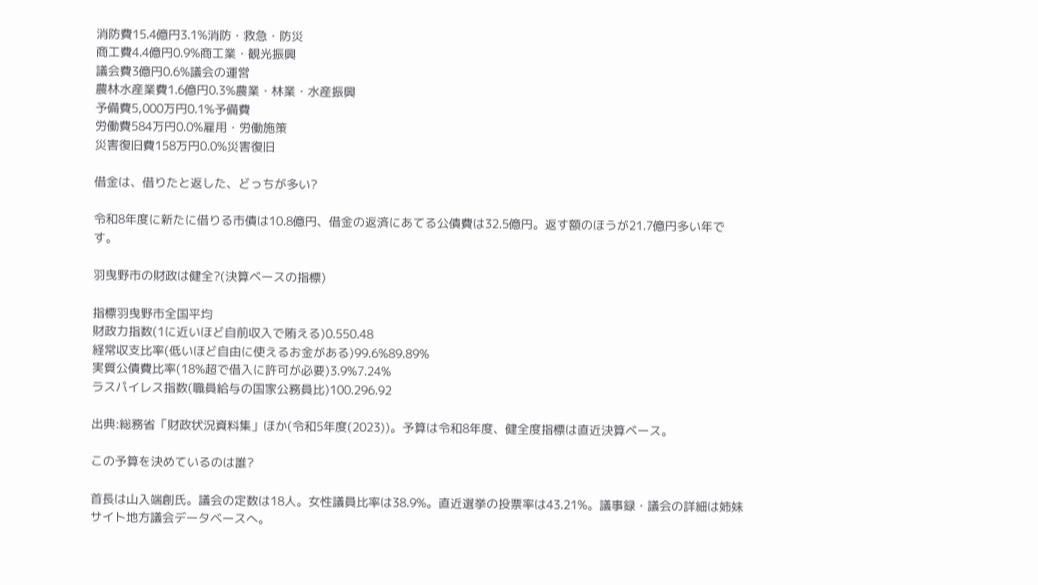消防費15.4億円3.1%消防・救急・防災
商工費4.4億円0.9%商工業・観光振興
議会費3億円0.6%議会の運営
農林水産業費1.6億円0.3%農業・林業・水産振興
予備費5,000万円0.1%予備費
労働費584万円0.0%雇用・労働施策
災害復旧費158万円0.0%災害復旧

借金は、借りたと返した、どっちが多い?

令和8年度に新たに借りる市債は10.8億円、借金の返済にあてる公債費は32.5億円。返す額のほうが21.7億円多い年です。

羽曳野市の財政は健全?(決算ベースの指標)

指標羽曳野市全国平均
財政力指数(1に近いほど自前収入で賄える)0.550.48
経常収支比率(低いほど自由に使えるお金がある)99.6%89.89%
実質公債費比率(18%超で借入に許可が必要)3.9%7.24%
ラスパイレス指数(職員給与の国家公務員比)100.296.92

出典:総務省「財政状況資料集」ほか(令和5年度(2023))。予算は令和8年度、健全度指標は直近決算ベース。

この予算を決めているのは誰?

首長は山入端創氏。議会の定数は18人。女性議員比率は38.9%。直近選挙の投票率は43.21%。議事録・議会の詳細は姉妹サイト地方議会データベースへ。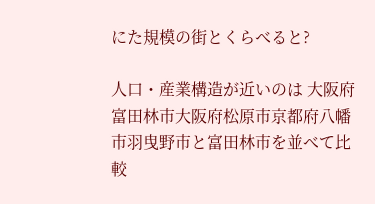にた規模の街とくらべると?

人口・産業構造が近いのは 大阪府富田林市大阪府松原市京都府八幡市羽曳野市と富田林市を並べて比較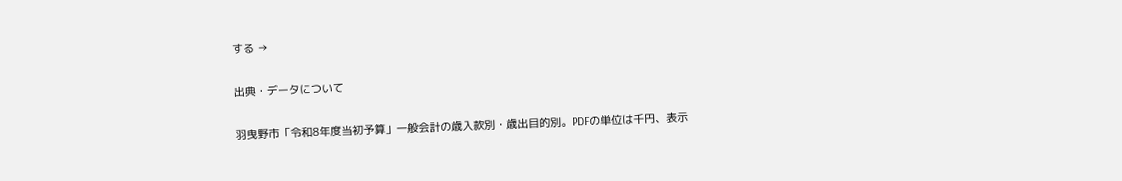する →

出典・データについて

羽曳野市「令和8年度当初予算」一般会計の歳入款別・歳出目的別。PDFの単位は千円、表示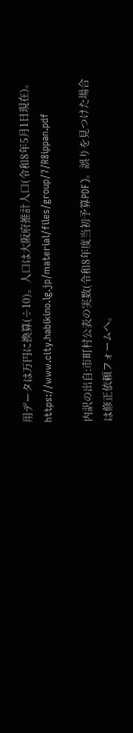用データは万円に換算(÷10)。人口は大阪府推計人口(令和8年5月1日現在)。 https://www.city.habikino.lg.jp/material/files/group/7/R8ippan.pdf

内訳の出自:市町村公表の実数(令和8年度当初予算PDF)。誤りを見つけた場合は修正依頼フォームへ。